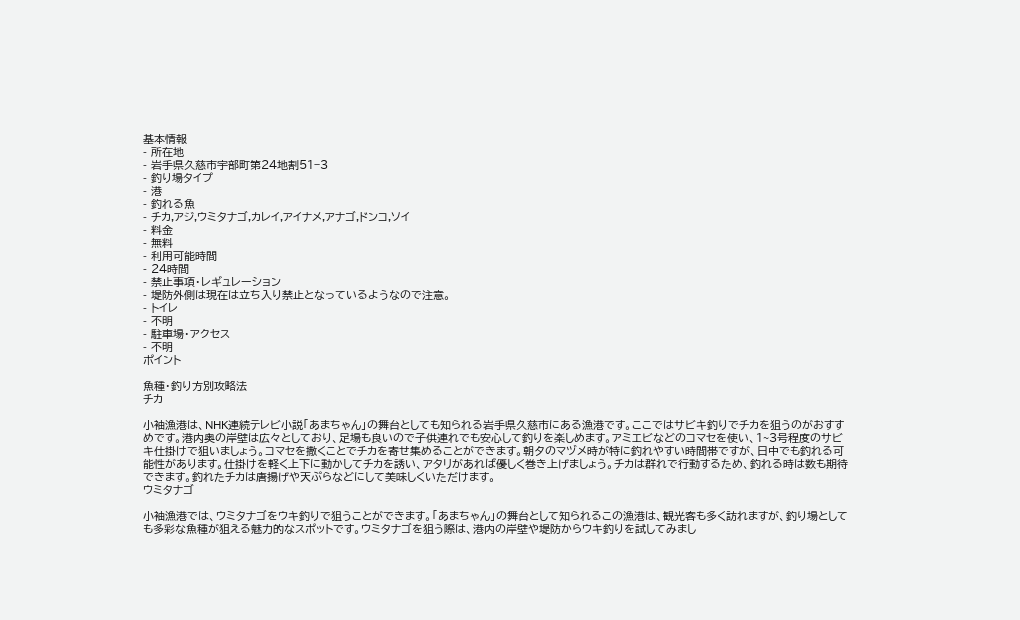基本情報
- 所在地
- 岩手県久慈市宇部町第24地割51−3
- 釣り場タイプ
- 港
- 釣れる魚
- チカ,アジ,ウミタナゴ,カレイ,アイナメ,アナゴ,ドンコ,ソイ
- 料金
- 無料
- 利用可能時間
- 24時間
- 禁止事項・レギュレーション
- 堤防外側は現在は立ち入り禁止となっているようなので注意。
- トイレ
- 不明
- 駐車場・アクセス
- 不明
ポイント

魚種・釣り方別攻略法
チカ

小袖漁港は、NHK連続テレビ小説「あまちゃん」の舞台としても知られる岩手県久慈市にある漁港です。ここではサビキ釣りでチカを狙うのがおすすめです。港内奥の岸壁は広々としており、足場も良いので子供連れでも安心して釣りを楽しめます。アミエビなどのコマセを使い、1~3号程度のサビキ仕掛けで狙いましょう。コマセを撒くことでチカを寄せ集めることができます。朝夕のマヅメ時が特に釣れやすい時間帯ですが、日中でも釣れる可能性があります。仕掛けを軽く上下に動かしてチカを誘い、アタリがあれば優しく巻き上げましょう。チカは群れで行動するため、釣れる時は数も期待できます。釣れたチカは唐揚げや天ぷらなどにして美味しくいただけます。
ウミタナゴ

小袖漁港では、ウミタナゴをウキ釣りで狙うことができます。「あまちゃん」の舞台として知られるこの漁港は、観光客も多く訪れますが、釣り場としても多彩な魚種が狙える魅力的なスポットです。ウミタナゴを狙う際は、港内の岸壁や堤防からウキ釣りを試してみまし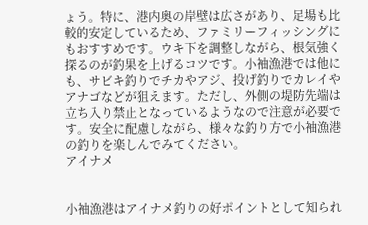ょう。特に、港内奥の岸壁は広さがあり、足場も比較的安定しているため、ファミリーフィッシングにもおすすめです。ウキ下を調整しながら、根気強く探るのが釣果を上げるコツです。小袖漁港では他にも、サビキ釣りでチカやアジ、投げ釣りでカレイやアナゴなどが狙えます。ただし、外側の堤防先端は立ち入り禁止となっているようなので注意が必要です。安全に配慮しながら、様々な釣り方で小袖漁港の釣りを楽しんでみてください。
アイナメ


小袖漁港はアイナメ釣りの好ポイントとして知られ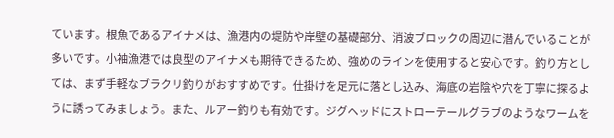ています。根魚であるアイナメは、漁港内の堤防や岸壁の基礎部分、消波ブロックの周辺に潜んでいることが多いです。小袖漁港では良型のアイナメも期待できるため、強めのラインを使用すると安心です。釣り方としては、まず手軽なブラクリ釣りがおすすめです。仕掛けを足元に落とし込み、海底の岩陰や穴を丁寧に探るように誘ってみましょう。また、ルアー釣りも有効です。ジグヘッドにストローテールグラブのようなワームを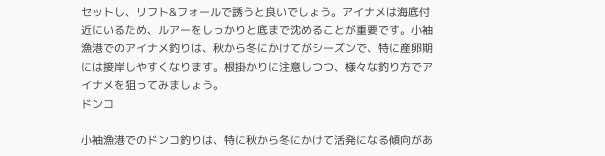セットし、リフト&フォールで誘うと良いでしょう。アイナメは海底付近にいるため、ルアーをしっかりと底まで沈めることが重要です。小袖漁港でのアイナメ釣りは、秋から冬にかけてがシーズンで、特に産卵期には接岸しやすくなります。根掛かりに注意しつつ、様々な釣り方でアイナメを狙ってみましょう。
ドンコ

小袖漁港でのドンコ釣りは、特に秋から冬にかけて活発になる傾向があ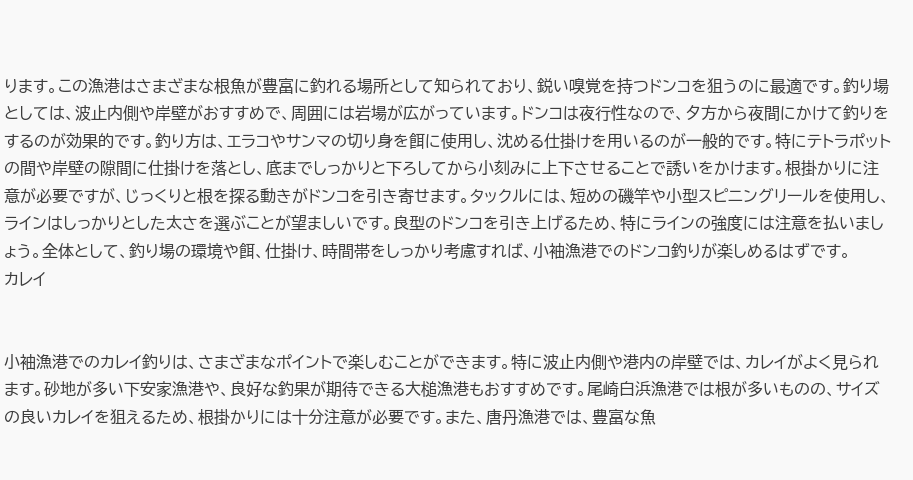ります。この漁港はさまざまな根魚が豊富に釣れる場所として知られており、鋭い嗅覚を持つドンコを狙うのに最適です。釣り場としては、波止内側や岸壁がおすすめで、周囲には岩場が広がっています。ドンコは夜行性なので、夕方から夜間にかけて釣りをするのが効果的です。釣り方は、エラコやサンマの切り身を餌に使用し、沈める仕掛けを用いるのが一般的です。特にテトラポットの間や岸壁の隙間に仕掛けを落とし、底までしっかりと下ろしてから小刻みに上下させることで誘いをかけます。根掛かりに注意が必要ですが、じっくりと根を探る動きがドンコを引き寄せます。タックルには、短めの磯竿や小型スピニングリールを使用し、ラインはしっかりとした太さを選ぶことが望ましいです。良型のドンコを引き上げるため、特にラインの強度には注意を払いましょう。全体として、釣り場の環境や餌、仕掛け、時間帯をしっかり考慮すれば、小袖漁港でのドンコ釣りが楽しめるはずです。
カレイ


小袖漁港でのカレイ釣りは、さまざまなポイントで楽しむことができます。特に波止内側や港内の岸壁では、カレイがよく見られます。砂地が多い下安家漁港や、良好な釣果が期待できる大槌漁港もおすすめです。尾崎白浜漁港では根が多いものの、サイズの良いカレイを狙えるため、根掛かりには十分注意が必要です。また、唐丹漁港では、豊富な魚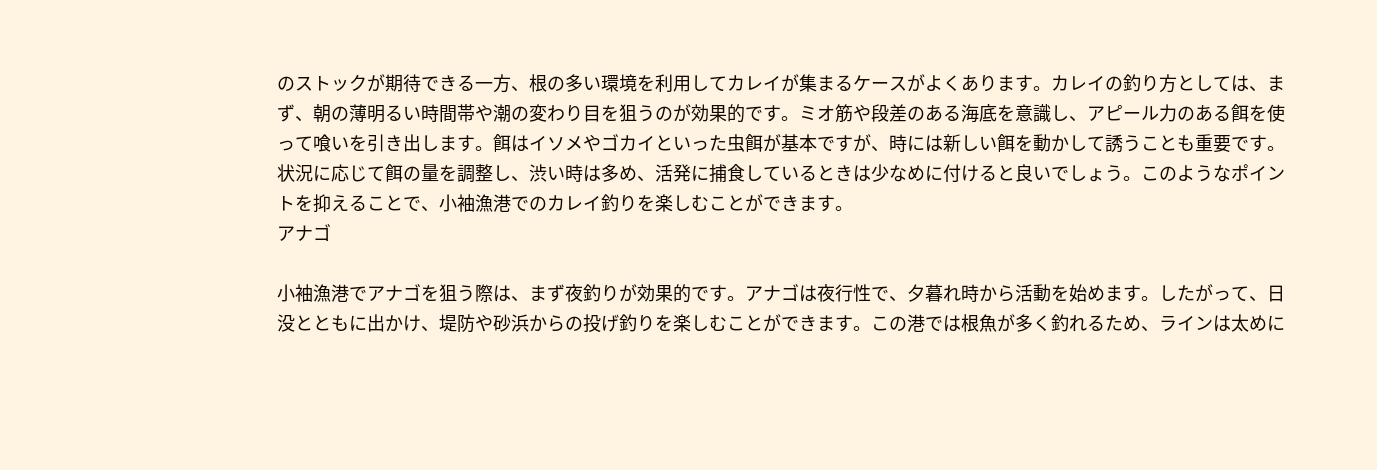のストックが期待できる一方、根の多い環境を利用してカレイが集まるケースがよくあります。カレイの釣り方としては、まず、朝の薄明るい時間帯や潮の変わり目を狙うのが効果的です。ミオ筋や段差のある海底を意識し、アピール力のある餌を使って喰いを引き出します。餌はイソメやゴカイといった虫餌が基本ですが、時には新しい餌を動かして誘うことも重要です。状況に応じて餌の量を調整し、渋い時は多め、活発に捕食しているときは少なめに付けると良いでしょう。このようなポイントを抑えることで、小袖漁港でのカレイ釣りを楽しむことができます。
アナゴ

小袖漁港でアナゴを狙う際は、まず夜釣りが効果的です。アナゴは夜行性で、夕暮れ時から活動を始めます。したがって、日没とともに出かけ、堤防や砂浜からの投げ釣りを楽しむことができます。この港では根魚が多く釣れるため、ラインは太めに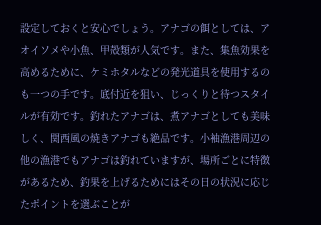設定しておくと安心でしょう。アナゴの餌としては、アオイソメや小魚、甲殻類が人気です。また、集魚効果を高めるために、ケミホタルなどの発光道具を使用するのも一つの手です。底付近を狙い、じっくりと待つスタイルが有効です。釣れたアナゴは、煮アナゴとしても美味しく、関西風の焼きアナゴも絶品です。小袖漁港周辺の他の漁港でもアナゴは釣れていますが、場所ごとに特徴があるため、釣果を上げるためにはその日の状況に応じたポイントを選ぶことが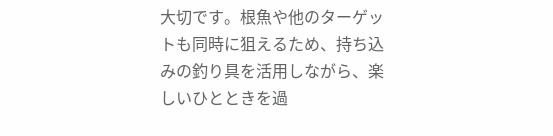大切です。根魚や他のターゲットも同時に狙えるため、持ち込みの釣り具を活用しながら、楽しいひとときを過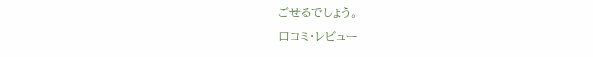ごせるでしょう。
口コミ・レビュー